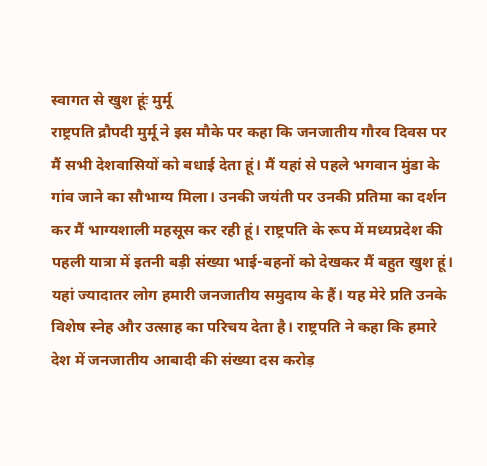स्वागत से खुश हूंः मुर्मू
राष्ट्रपति द्रौपदी मुर्मू ने इस मौके पर कहा कि जनजातीय गौरव दिवस पर मैं सभी देशवासियों को बधाई देता हूं। मैं यहां से पहले भगवान मुंडा के गांव जाने का सौभाग्य मिला। उनकी जयंती पर उनकी प्रतिमा का दर्शन कर मैं भाग्यशाली महसूस कर रही हूं। राष्ट्रपति के रूप में मध्यप्रदेश की पहली यात्रा में इतनी बड़ी संख्या भाई-बहनों को देखकर मैं बहुत खुश हूं। यहां ज्यादातर लोग हमारी जनजातीय समुदाय के हैं। यह मेरे प्रति उनके विशेष स्नेह और उत्साह का परिचय देता है। राष्ट्रपति ने कहा कि हमारे देश में जनजातीय आबादी की संख्या दस करोड़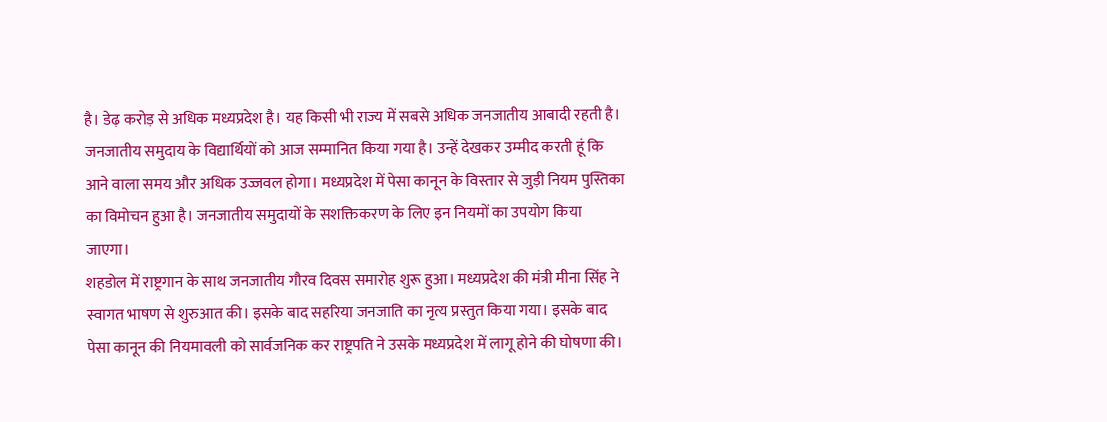है। डेढ़ करोड़ से अधिक मध्यप्रदेश है। यह किसी भी राज्य में सबसे अधिक जनजातीय आबादी रहती है। जनजातीय समुदाय के विद्यार्थियों को आज सम्मानित किया गया है। उन्हें देखकर उम्मीद करती हूं कि आने वाला समय और अधिक उज्जवल होगा। मध्यप्रदेश में पेसा कानून के विस्तार से जुड़ी नियम पुस्तिका का विमोचन हुआ है। जनजातीय समुदायों के सशक्तिकरण के लिए इन नियमों का उपयोग किया जाएगा।
शहडोल में राष्ट्रगान के साथ जनजातीय गौरव दिवस समारोह शुरू हुआ। मध्यप्रदेश की मंत्री मीना सिंह ने स्वागत भाषण से शुरुआत की। इसके बाद सहरिया जनजाति का नृत्य प्रस्तुत किया गया। इसके बाद पेसा कानून की नियमावली को सार्वजनिक कर राष्ट्रपति ने उसके मध्यप्रदेश में लागू होने की घोषणा की।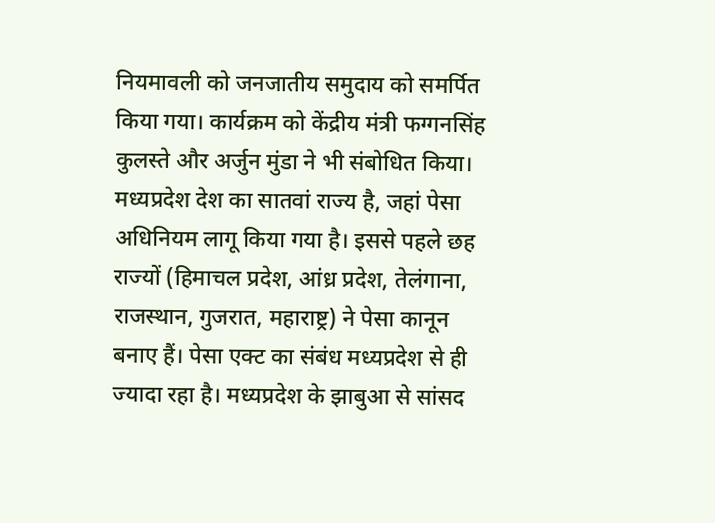नियमावली को जनजातीय समुदाय को समर्पित किया गया। कार्यक्रम को केंद्रीय मंत्री फग्गनसिंह कुलस्ते और अर्जुन मुंडा ने भी संबोधित किया।
मध्यप्रदेश देश का सातवां राज्य है, जहां पेसा अधिनियम लागू किया गया है। इससे पहले छह राज्यों (हिमाचल प्रदेश, आंध्र प्रदेश, तेलंगाना, राजस्थान, गुजरात, महाराष्ट्र) ने पेसा कानून बनाए हैं। पेसा एक्ट का संबंध मध्यप्रदेश से ही ज्यादा रहा है। मध्यप्रदेश के झाबुआ से सांसद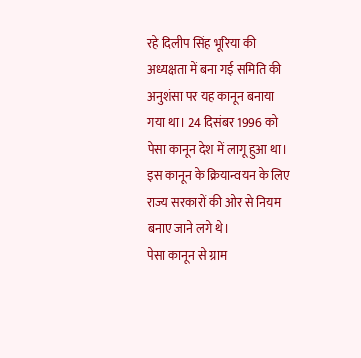रहे दिलीप सिंह भूरिया की अध्यक्षता में बना गई समिति की अनुशंसा पर यह कानून बनाया गया था। 24 दिसंबर 1996 को पेसा कानून देश में लागू हुआ था। इस कानून के क्रियान्वयन के लिए राज्य सरकारों की ओर से नियम बनाए जाने लगे थे।
पेसा कानून से ग्राम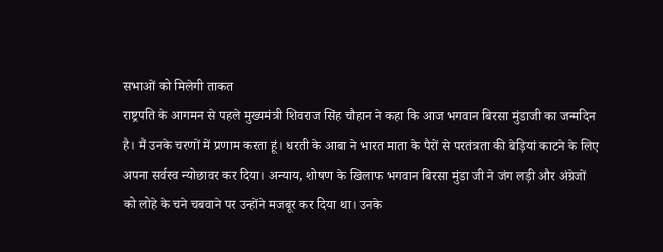सभाओं को मिलेगी ताकत
राष्ट्रपति के आगमन से पहले मुख्यमंत्री शिवराज सिंह चौहान ने कहा कि आज भगवान बिरसा मुंडाजी का जन्मदिन है। मैं उनके चरणों में प्रणाम करता हूं। धरती के आबा ने भारत माता के पैरों से परतंत्रता की बेड़ियां काटने के लिए अपना सर्वस्व न्योछावर कर दिया। अन्याय, शोषण के खिलाफ भगवान बिरसा मुंडा जी ने जंग लड़ी और अंग्रेजों को लोहे के चने चबवाने पर उन्होंने मजबूर कर दिया था। उनके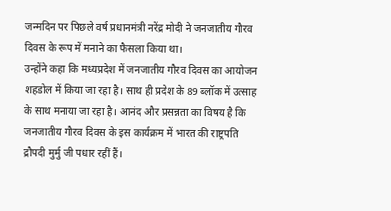जन्मदिन पर पिछले वर्ष प्रधानमंत्री नरेंद्र मोदी ने जनजातीय गौरव दिवस के रूप में मनाने का फैसला किया था।
उन्होंने कहा कि मध्यप्रदेश में जनजातीय गौरव दिवस का आयोजन शहडोल में किया जा रहा है। साथ ही प्रदेश के 89 ब्लॉक में उत्साह के साथ मनाया जा रहा है। आनंद और प्रसन्नता का विषय है कि जनजातीय गौरव दिवस के इस कार्यक्रम में भारत की राष्ट्रपति द्रौपदी मुर्मु जी पधार रहीं हैं।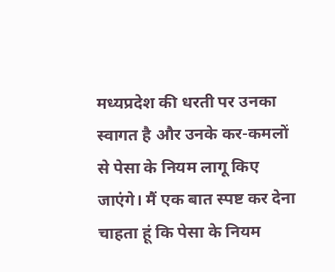मध्यप्रदेश की धरती पर उनका स्वागत है और उनके कर-कमलों से पेसा के नियम लागू किए जाएंगे। मैं एक बात स्पष्ट कर देना चाहता हूं कि पेसा के नियम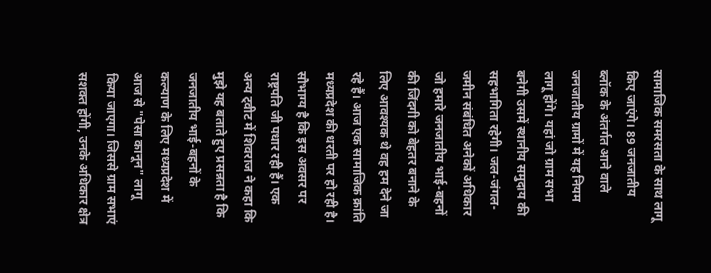सामाजिक समरसता के साथ लागू किए जाएंगे। 89 जनजातीय ब्लॉक के अंतर्गत आने वाले जनजातीय ग्रामों में यह नियम लागू होंगे। यहां जो ग्राम सभा बनेगी उसमें स्थानीय समुदाय की सहभागिता रहेगी। जल-जंगल-जमीन संबंधित अनेकों अधिकार जो हमारे जनजातीय भाई-बहनों की जिंदगी को बेहतर बनाने के लिए आवश्यक थे वह हम देने जा रहे हैं। आज एक सामाजिक क्रांति मध्यप्रदेश की धरती पर हो रही है। सौभाग्य है कि इस अवसर पर राष्ट्रपति जी पधार रही हैं। एक अन्य ट्वीट में शिवराज ने कहा कि मुझे यह बताते हुए प्रसन्नता है कि जनजातीय भाई-बहनों के कल्याण के लिए मध्यप्रदेश में आज से "पेसा कानून" लागू किया जाएगा। जिससे ग्राम सभाएं सशक्त होंगी, उनके अधिकार क्षेत्र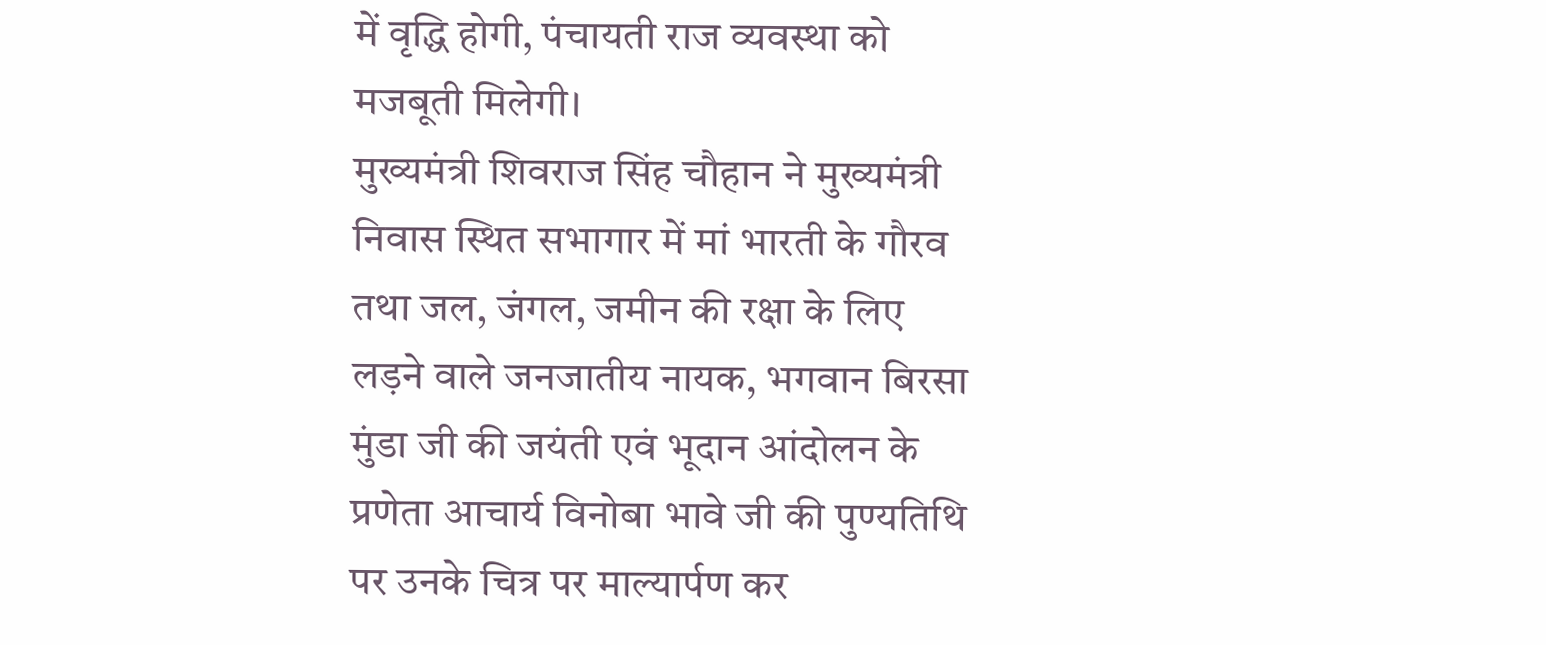में वृद्धि होगी, पंचायती राज व्यवस्था को मजबूती मिलेगी।
मुख्यमंत्री शिवराज सिंह चौहान ने मुख्यमंत्री निवास स्थित सभागार में मां भारती के गौरव तथा जल, जंगल, जमीन की रक्षा के लिए लड़ने वाले जनजातीय नायक, भगवान बिरसा मुंडा जी की जयंती एवं भूदान आंदोलन के प्रणेता आचार्य विनोबा भावे जी की पुण्यतिथि पर उनके चित्र पर माल्यार्पण कर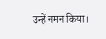उन्हें नमन किया।